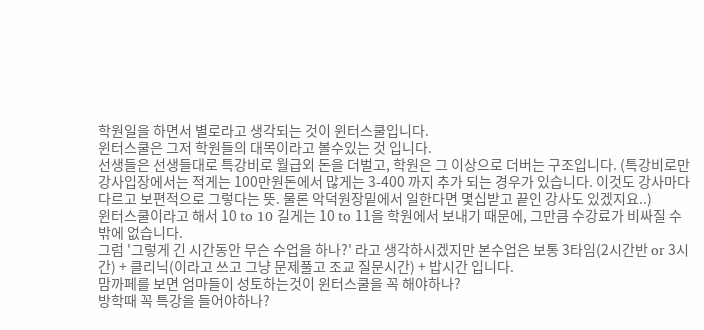학원일을 하면서 별로라고 생각되는 것이 윈터스쿨입니다.
윈터스쿨은 그저 학원들의 대목이라고 볼수있는 것 입니다.
선생들은 선생들대로 특강비로 월급외 돈을 더벌고, 학원은 그 이상으로 더버는 구조입니다. (특강비로만 강사입장에서는 적게는 100만원돈에서 많게는 3-400 까지 추가 되는 경우가 있습니다. 이것도 강사마다 다르고 보편적으로 그렇다는 뜻. 물론 악덕원장밑에서 일한다면 몇십받고 끝인 강사도 있겠지요..)
윈터스쿨이라고 해서 10 to 10 길게는 10 to 11을 학원에서 보내기 때문에, 그만큼 수강료가 비싸질 수 밖에 없습니다.
그럼 '그렇게 긴 시간동안 무슨 수업을 하나?' 라고 생각하시겠지만 본수업은 보통 3타임(2시간반 or 3시간) + 클리닉(이라고 쓰고 그냥 문제풀고 조교 질문시간) + 밥시간 입니다.
맘까페를 보면 엄마들이 성토하는것이 윈터스쿨을 꼭 해야하나?
방학때 꼭 특강을 들어야하나?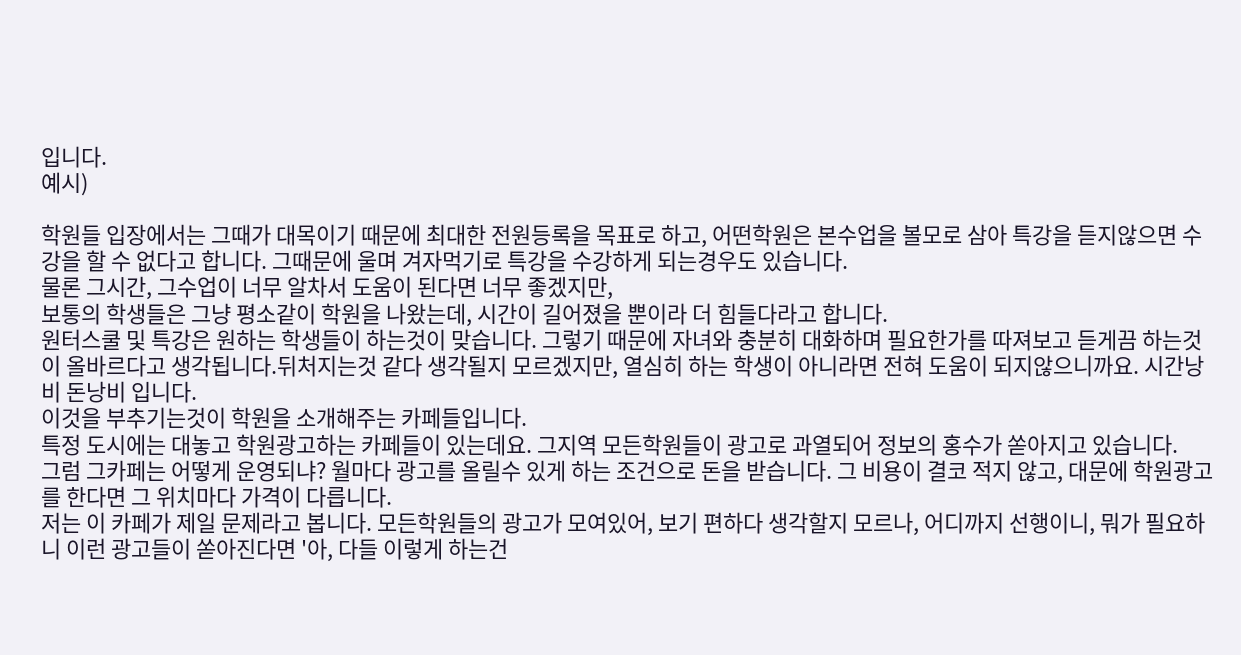입니다.
예시)

학원들 입장에서는 그때가 대목이기 때문에 최대한 전원등록을 목표로 하고, 어떤학원은 본수업을 볼모로 삼아 특강을 듣지않으면 수강을 할 수 없다고 합니다. 그때문에 울며 겨자먹기로 특강을 수강하게 되는경우도 있습니다.
물론 그시간, 그수업이 너무 알차서 도움이 된다면 너무 좋겠지만,
보통의 학생들은 그냥 평소같이 학원을 나왔는데, 시간이 길어졌을 뿐이라 더 힘들다라고 합니다.
원터스쿨 및 특강은 원하는 학생들이 하는것이 맞습니다. 그렇기 때문에 자녀와 충분히 대화하며 필요한가를 따져보고 듣게끔 하는것이 올바르다고 생각됩니다.뒤처지는것 같다 생각될지 모르겠지만, 열심히 하는 학생이 아니라면 전혀 도움이 되지않으니까요. 시간낭비 돈낭비 입니다.
이것을 부추기는것이 학원을 소개해주는 카페들입니다.
특정 도시에는 대놓고 학원광고하는 카페들이 있는데요. 그지역 모든학원들이 광고로 과열되어 정보의 홍수가 쏟아지고 있습니다.
그럼 그카페는 어떻게 운영되냐? 월마다 광고를 올릴수 있게 하는 조건으로 돈을 받습니다. 그 비용이 결코 적지 않고, 대문에 학원광고를 한다면 그 위치마다 가격이 다릅니다.
저는 이 카페가 제일 문제라고 봅니다. 모든학원들의 광고가 모여있어, 보기 편하다 생각할지 모르나, 어디까지 선행이니, 뭐가 필요하니 이런 광고들이 쏟아진다면 '아, 다들 이렇게 하는건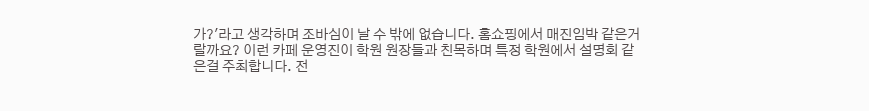가?'라고 생각하며 조바심이 날 수 밖에 없습니다. 홈쇼핑에서 매진임박 같은거랄까요? 이런 카페 운영진이 학원 원장들과 친목하며 특정 학원에서 설명회 같은걸 주최합니다. 전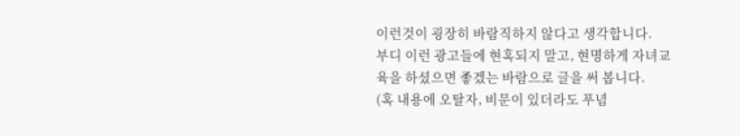이런것이 굉장히 바람직하지 않다고 생각합니다.
부디 이런 광고들에 현혹되지 말고, 현명하게 자녀교육을 하셨으면 좋겠는 바람으로 글을 써 봅니다.
(혹 내용에 오탈자, 비문이 있더라도 푸념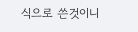식으로 쓴것이니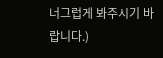너그럽게 봐주시기 바랍니다.)